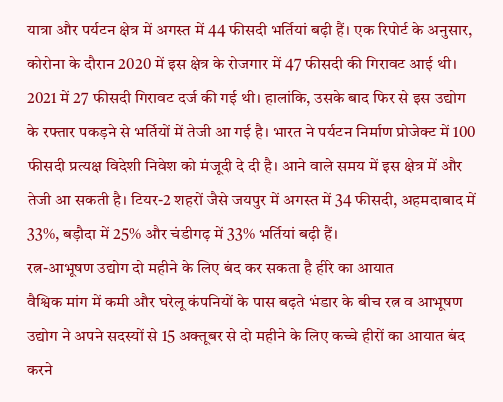यात्रा और पर्यटन क्षेत्र में अगस्त में 44 फीसदी भर्तियां बढ़ी हैं। एक रिपोर्ट के अनुसार, कोरोना के दौरान 2020 में इस क्षेत्र के रोजगार में 47 फीसदी की गिरावट आई थी। 2021 में 27 फीसदी गिरावट दर्ज की गई थी। हालांकि, उसके बाद फिर से इस उद्योग के रफ्तार पकड़ने से भर्तियों में तेजी आ गई है। भारत ने पर्यटन निर्माण प्रोजेक्ट में 100 फीसदी प्रत्यक्ष विदेशी निवेश को मंजूदी दे दी है। आने वाले समय में इस क्षेत्र में और तेजी आ सकती है। टियर-2 शहरों जैसे जयपुर में अगस्त में 34 फीसदी, अहमदाबाद में 33%, बड़ौदा में 25% और चंडीगढ़ में 33% भर्तियां बढ़ी हैं।
रत्न-आभूषण उद्योग दो महीने के लिए बंद कर सकता है हीरे का आयात
वैश्विक मांग में कमी और घरेलू कंपनियों के पास बढ़ते भंडार के बीच रत्न व आभूषण उद्योग ने अपने सदस्यों से 15 अक्तूबर से दो महीने के लिए कच्चे हीरों का आयात बंद करने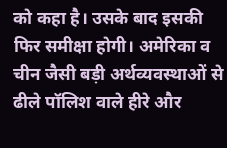को कहा है। उसके बाद इसकी फिर समीक्षा होगी। अमेरिका व चीन जैसी बड़ी अर्थव्यवस्थाओं से ढीले पॉलिश वाले हीरे और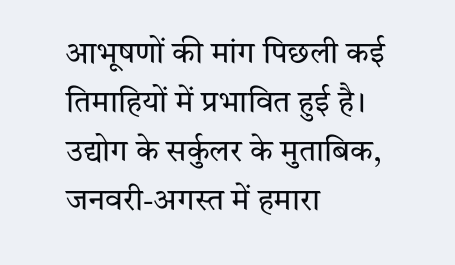आभूषणों की मांग पिछली कई तिमाहियों में प्रभावित हुई है। उद्योग के सर्कुलर के मुताबिक, जनवरी-अगस्त में हमारा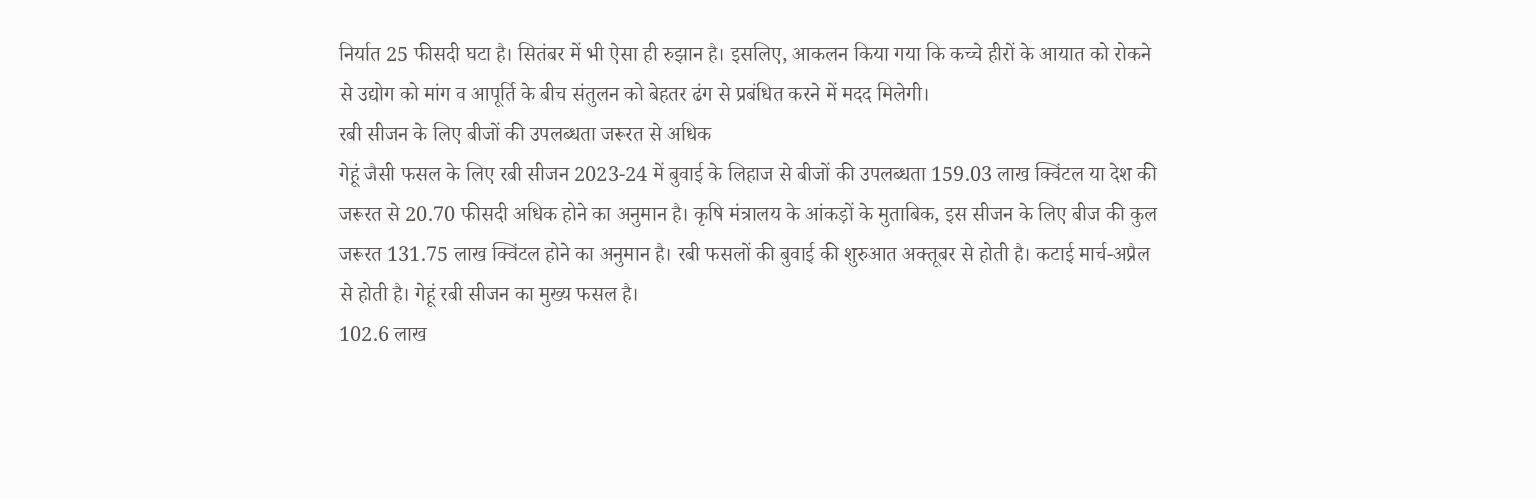निर्यात 25 फीसदी घटा है। सितंबर में भी ऐसा ही रुझान है। इसलिए, आकलन किया गया कि कच्चे हीरों के आयात को रोकने से उद्योग को मांग व आपूर्ति के बीच संतुलन को बेहतर ढंग से प्रबंधित करने में मदद मिलेगी।
रबी सीजन के लिए बीजों की उपलब्धता जरूरत से अधिक
गेहूं जैसी फसल के लिए रबी सीजन 2023-24 में बुवाई के लिहाज से बीजों की उपलब्धता 159.03 लाख क्विंटल या देश की जरूरत से 20.70 फीसदी अधिक होने का अनुमान है। कृषि मंत्रालय के आंकड़ों के मुताबिक, इस सीजन के लिए बीज की कुल जरूरत 131.75 लाख क्विंटल होने का अनुमान है। रबी फसलों की बुवाई की शुरुआत अक्तूबर से होती है। कटाई मार्च-अप्रैल से होती है। गेहूं रबी सीजन का मुख्य फसल है।
102.6 लाख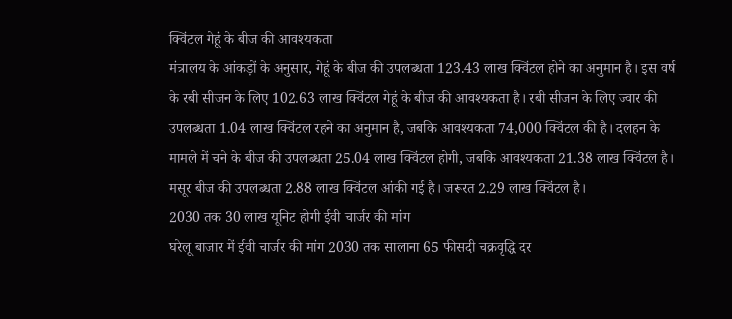क्विंटल गेहूं के बीज की आवश्यकता
मंत्रालय के आंकड़ों के अनुसार, गेहूं के बीज की उपलब्धता 123.43 लाख क्विंटल होने का अनुमान है। इस वर्ष के रबी सीजन के लिए 102.63 लाख क्विंटल गेहूं के बीज की आवश्यकता है। रबी सीजन के लिए ज्वार की उपलब्धता 1.04 लाख क्विंटल रहने का अनुमान है, जबकि आवश्यकता 74,000 क्विंटल की है। दलहन के मामले में चने के बीज की उपलब्धता 25.04 लाख क्विंटल होगी, जबकि आवश्यकता 21.38 लाख क्विंटल है। मसूर बीज की उपलब्धता 2.88 लाख क्विंटल आंकी गई है। जरूरत 2.29 लाख क्विंटल है।
2030 तक 30 लाख यूनिट होगी ईवी चार्जर की मांग
घरेलू बाजार में ईवी चार्जर की मांग 2030 तक सालाना 65 फीसदी चक्रवृद्धि दर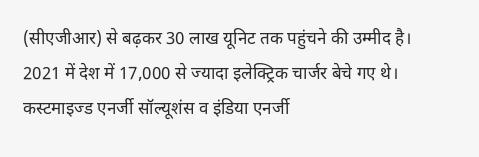(सीएजीआर) से बढ़कर 30 लाख यूनिट तक पहुंचने की उम्मीद है। 2021 में देश में 17,000 से ज्यादा इलेक्ट्रिक चार्जर बेचे गए थे। कस्टमाइज्ड एनर्जी सॉल्यूशंस व इंडिया एनर्जी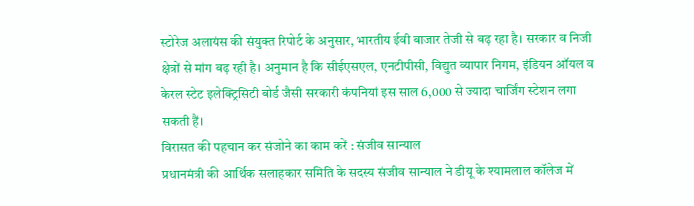स्टोरेज अलायंस की संयुक्त रिपोर्ट के अनुसार, भारतीय ईवी बाजार तेजी से बढ़ रहा है। सरकार व निजी क्षेत्रों से मांग बढ़ रही है। अनुमान है कि सीईएसएल, एनटीपीसी, विद्युत व्यापार निगम, इंडियन ऑयल व केरल स्टेट इलेक्ट्रिसिटी बोर्ड जैसी सरकारी कंपनियां इस साल 6,000 से ज्यादा चार्जिंग स्टेशन लगा सकती हैं।
विरासत की पहचान कर संजोने का काम करें : संजीव सान्याल
प्रधानमंत्री की आर्थिक सलाहकार समिति के सदस्य संजीव सान्याल ने डीयू के श्यामलाल कॉलेज में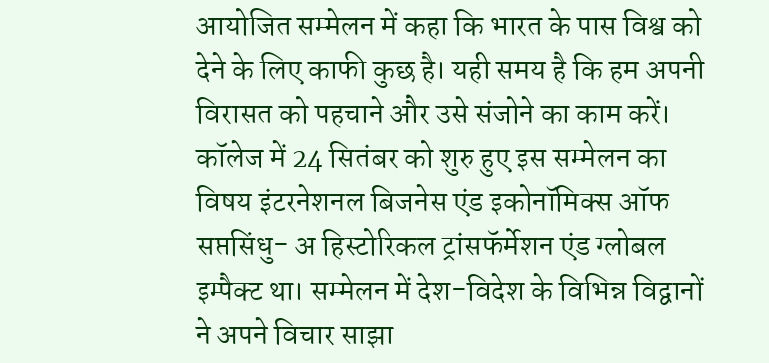आयोजित सम्मेलन में कहा कि भारत के पास विश्व को देने के लिए काफी कुछ है। यही समय है कि हम अपनी विरासत को पहचाने और उसे संजोने का काम करें। कॉलेज में 24 सितंबर को शुरु हुए इस सम्मेलन का विषय इंटरनेशनल बिजनेस एंड इकोनॉमिक्स ऑफ सप्तसिंधु- अ हिस्टोरिकल ट्रांसफॅर्मेशन एंड ग्लोबल इम्पैक्ट था। सम्मेलन में देश-विदेश के विभिन्न विद्वानों ने अपने विचार साझा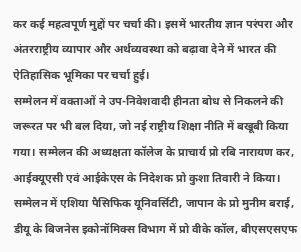कर कई महत्वपूर्ण मुद्दों पर चर्चा की। इसमें भारतीय ज्ञान परंपरा और अंतरराष्ट्रीय व्यापार और अर्थव्यवस्था को बढ़ावा देने में भारत की ऐतिहासिक भूमिका पर चर्चा हुई।
सम्मेलन में वक्ताओं ने उप-निवेशवादी हीनता बोध से निकलने की जरूरत पर भी बल दिया, जो नई राष्ट्रीय शिक्षा नीति में बखूबी किया गया। सम्मेलन की अध्यक्षता कॉलेज के प्राचार्य प्रो रबि नारायण कर, आईक्यूएसी एवं आईकेएस के निदेशक प्रो कुशा तिवारी ने किया। सम्मेलन में एशिया पैसिफिक यूनिवर्सिटी, जापान के प्रो मुनीम बराई, डीयू के बिजनेस इकोनॉमिक्स विभाग में प्रो वीके कॉल, बीएसएसएफ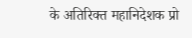के अतिरिक्त महानिदेशक प्रो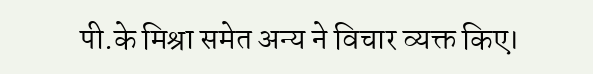पी.के मिश्रा समेत अन्य ने विचार व्यक्त किए।